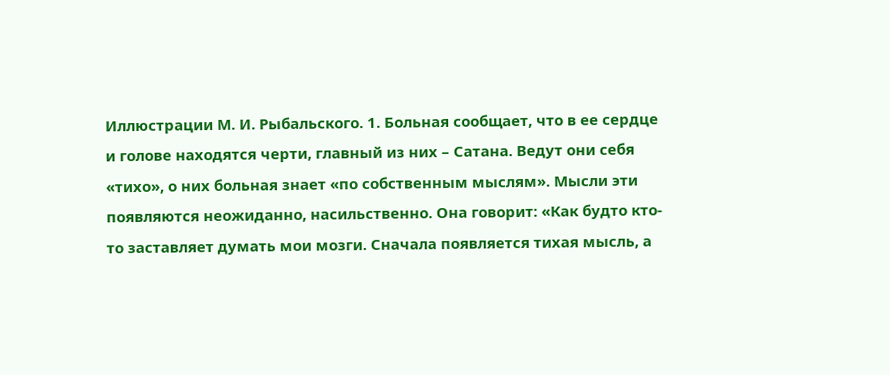Иллюстрации М. И. Рыбальского. 1. Больная сообщает, что в ее сердце и голове находятся черти, главный из них – Сатана. Ведут они себя «тихо», о них больная знает «по собственным мыслям». Мысли эти появляются неожиданно, насильственно. Она говорит: «Как будто кто-то заставляет думать мои мозги. Сначала появляется тихая мысль, а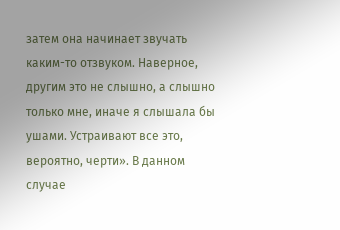затем она начинает звучать каким-то отзвуком. Наверное, другим это не слышно, а слышно только мне, иначе я слышала бы ушами. Устраивают все это, вероятно, черти». В данном случае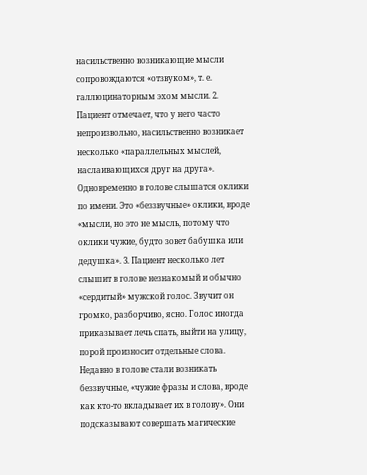насильственно возникающие мысли сопровождаются «отзвуком», т. е. галлюцинаторным эхом мысли. 2. Пациент отмечает, что у него часто непроизвольно, насильственно возникает несколько «параллельных мыслей, наслаивающихся друг на друга». Одновременно в голове слышатся оклики по имени. Это «беззвучные» оклики, вроде «мысли, но это не мысль, потому что оклики чужие, будто зовет бабушка или дедушка». 3. Пациент несколько лет слышит в голове незнакомый и обычно «сердитый» мужской голос. Звучит он громко, разборчиво, ясно. Голос иногда приказывает лечь спать, выйти на улицу, порой произносит отдельные слова. Недавно в голове стали возникать беззвучные, «чужие фразы и слова, вроде как кто-то вкладывает их в голову». Они подсказывают совершать магические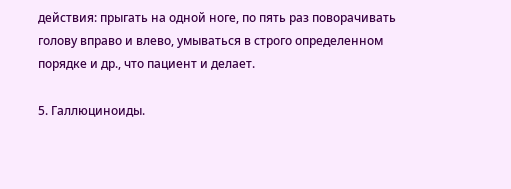действия: прыгать на одной ноге, по пять раз поворачивать голову вправо и влево, умываться в строго определенном порядке и др., что пациент и делает.

5. Галлюциноиды.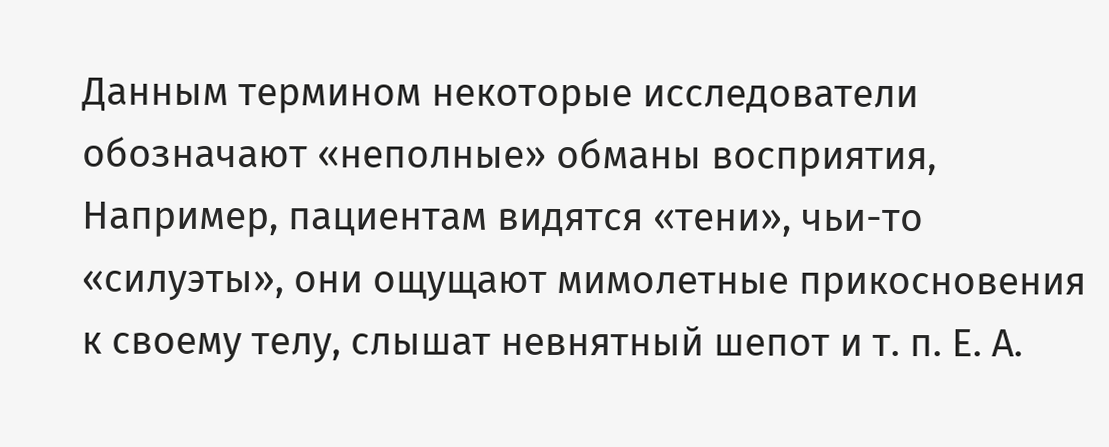Данным термином некоторые исследователи обозначают «неполные» обманы восприятия, Например, пациентам видятся «тени», чьи-то «силуэты», они ощущают мимолетные прикосновения к своему телу, слышат невнятный шепот и т. п. Е. А.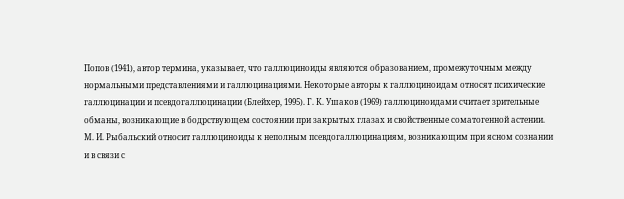Попов (1941), автор термина, указывает, что галлюциноиды являются образованием, промежуточным между нормальными представлениями и галлюцинациями. Некоторые авторы к галлюциноидам относят психические галлюцинации и псевдогаллюцинации (Блейхер, 1995). Г. К. Ушаков (1969) галлюциноидами считает зрительные обманы, возникающие в бодрствующем состоянии при закрытых глазах и свойственные соматогенной астении. М. И. Рыбальский относит галлюциноиды к неполным псевдогаллюцинациям, возникающим при ясном сознании и в связи с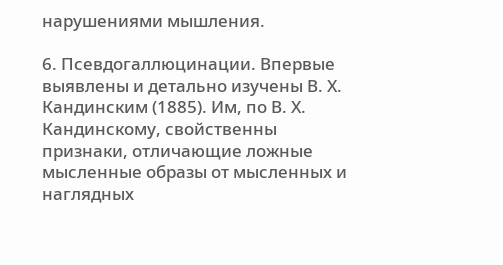нарушениями мышления.

6. Псевдогаллюцинации. Впервые выявлены и детально изучены В. Х. Кандинским (1885). Им, по В. Х. Кандинскому, свойственны признаки, отличающие ложные мысленные образы от мысленных и наглядных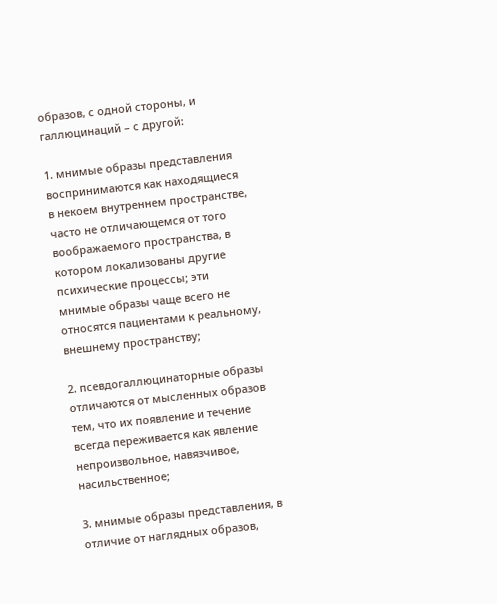образов, с одной стороны, и галлюцинаций – с другой:

1. мнимые образы представления воспринимаются как находящиеся в некоем внутреннем пространстве, часто не отличающемся от того воображаемого пространства, в котором локализованы другие психические процессы; эти мнимые образы чаще всего не относятся пациентами к реальному, внешнему пространству;

2. псевдогаллюцинаторные образы отличаются от мысленных образов тем, что их появление и течение всегда переживается как явление непроизвольное, навязчивое, насильственное;

3. мнимые образы представления, в отличие от наглядных образов,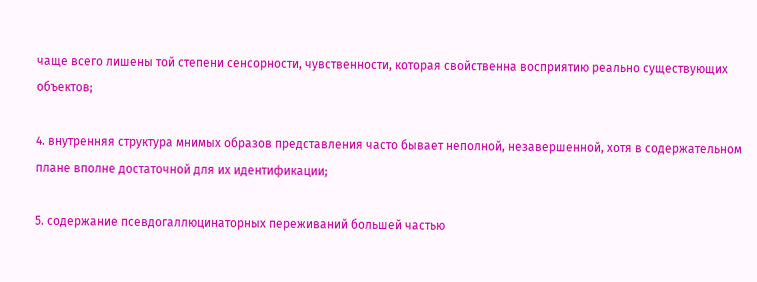чаще всего лишены той степени сенсорности, чувственности, которая свойственна восприятию реально существующих объектов;

4. внутренняя структура мнимых образов представления часто бывает неполной, незавершенной, хотя в содержательном плане вполне достаточной для их идентификации;

5. содержание псевдогаллюцинаторных переживаний большей частью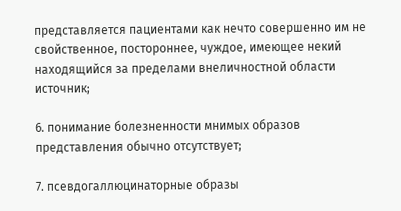представляется пациентами как нечто совершенно им не свойственное, постороннее, чуждое, имеющее некий находящийся за пределами внеличностной области источник;

6. понимание болезненности мнимых образов представления обычно отсутствует;

7. псевдогаллюцинаторные образы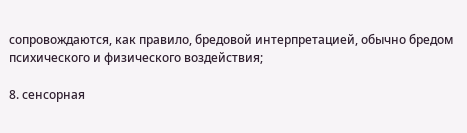сопровождаются, как правило, бредовой интерпретацией, обычно бредом психического и физического воздействия;

8. сенсорная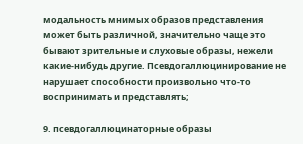модальность мнимых образов представления может быть различной, значительно чаще это бывают зрительные и слуховые образы, нежели какие-нибудь другие. Псевдогаллюцинирование не нарушает способности произвольно что-то воспринимать и представлять;

9. псевдогаллюцинаторные образы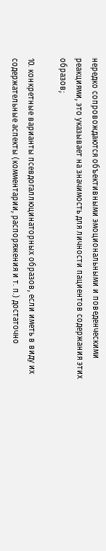нередко сопровождаются объективными эмоциональными и поведенческими реакциями, это указывает на значимость для личности пациентов содержания этих образов;

10. конкретные варианты псевдогаллюцинаторных образов, если иметь в виду их содержательные аспекты (комментарии, распоряжения и т. п.) достаточно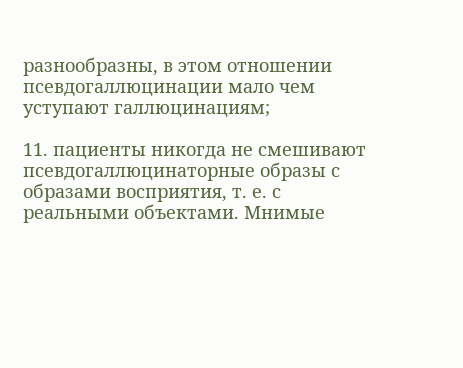разнообразны, в этом отношении псевдогаллюцинации мало чем уступают галлюцинациям;

11. пациенты никогда не смешивают псевдогаллюцинаторные образы с образами восприятия, т. е. с реальными объектами. Мнимые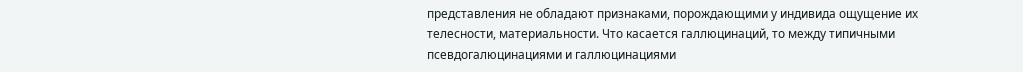представления не обладают признаками, порождающими у индивида ощущение их телесности, материальности. Что касается галлюцинаций, то между типичными псевдогалюцинациями и галлюцинациями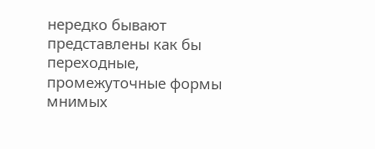нередко бывают представлены как бы переходные, промежуточные формы мнимых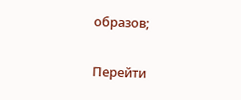образов;

Перейти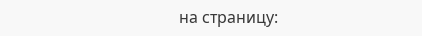на страницу: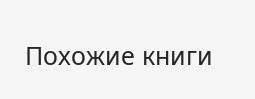Похожие книги